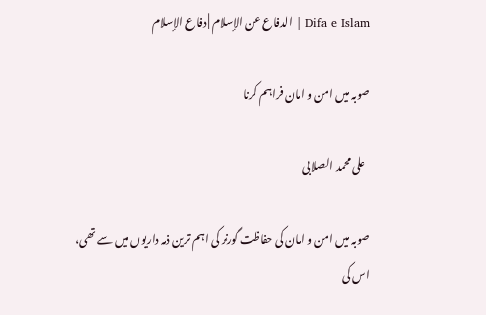Difa e Islam | الدفاع عن الإسلام | دفاع الإسلام

صوبہ میں امن و امان فراہم کرنا

  علی محمد الصلابی

صوبہ میں امن و امان کی حفاظت گورنر کی اہم ترین ذمہ داریوں میں سے تھی، اس کی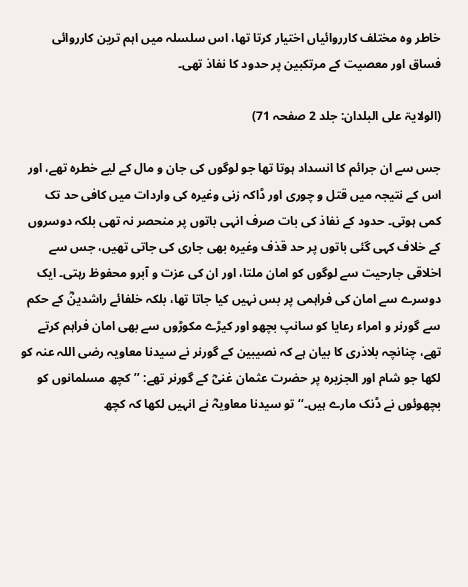خاطر وہ مختلف کارروائیاں اختیار کرتا تھا، اس سلسلہ میں اہم ترین کارروائی فساق اور معصیت کے مرتکبین پر حدود کا نفاذ تھی۔

(الولایۃ علی البلدان: جلد 2 صفحہ 71)

جس سے ان جرائم کا انسداد ہوتا تھا جو لوگوں کی جان و مال کے لیے خطرہ تھے، اور اس کے نتیجہ میں قتل و چوری اور ڈاکہ زنی وغیرہ کی واردات میں کافی حد تک کمی ہوتی۔ حدود کے نفاذ کی بات صرف انہی باتوں پر منحصر نہ تھی بلکہ دوسروں کے خلاف کہی گئی باتوں پر حد قذف وغیرہ بھی جاری کی جاتی تھیں، جس سے اخلاقی جارحیت سے لوگوں کو امان ملتا، اور ان کی عزت و آبرو محفوظ رہتی۔ ایک دوسرے سے امان کی فراہمی پر بس نہیں کیا جاتا تھا، بلکہ خلفائے راشدینؓ کے حکم سے گورنر و امراء رعایا کو سانپ بچھو اور کیڑے مکوڑوں سے بھی امان فراہم کرتے تھے، چنانچہ بلاذری کا بیان ہے کہ نصیبین کے گورنر نے سیدنا معاویہ رضی اللہ عنہ کو لکھا جو شام اور الجزیرہ پر حضرت عثمان غنیؓ کے گورنر تھے: ’’کچھ مسلمانوں کو بچھوئوں نے ڈنک مارے ہیں۔‘‘ تو سیدنا معاویہؓ نے انہیں لکھا کہ کچھ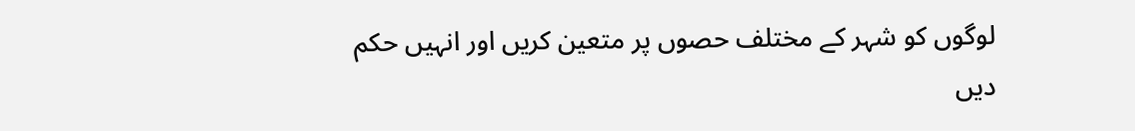لوگوں کو شہر کے مختلف حصوں پر متعین کریں اور انہیں حکم دیں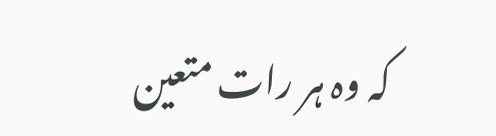کہ وہ ہر رات متعین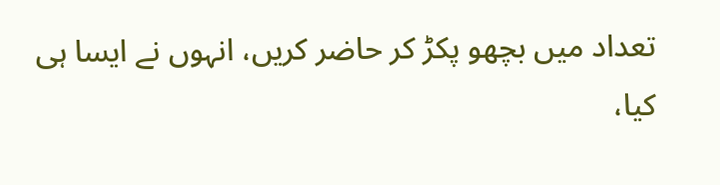تعداد میں بچھو پکڑ کر حاضر کریں، انہوں نے ایسا ہی کیا،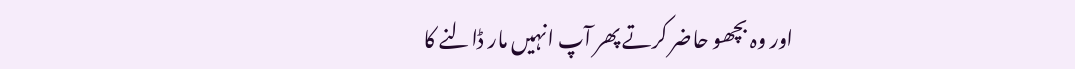اور وہ بچھو حاضر کرتے پھر آپ انہیں مار ڈالنے کا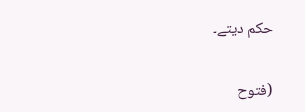حکم دیتے۔

(فتوح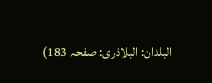البلدان: البلاذری: صفحہ 183)